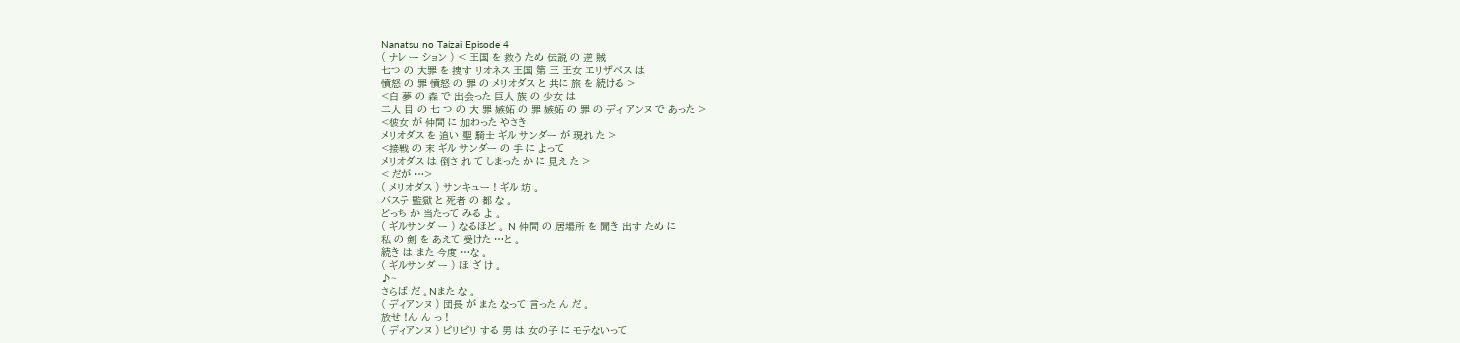Nanatsu no Taizai Episode 4
( ナレ ー ション ) < 王国 を 救う ため 伝説 の 逆 賊
七つ の 大罪 を 捜す リオネス 王国 第 三 王女 エリザベス は
憤怒 の 罪 憤怒 の 罪 の メリオダス と 共に 旅 を 続ける >
<白 夢 の 森 で 出会った 巨人 族 の 少女 は
二人 目 の 七 つ の 大 罪 嫉妬 の 罪 嫉妬 の 罪 の ディ アンヌ で あった >
<彼女 が 仲間 に 加わった やさき
メリオダス を 追い 聖 騎士 ギル サンダー が 現れ た >
<接戦 の 末 ギル サンダー の 手 に よって
メリオダス は 倒さ れ て しまった か に 見え た >
< だが …>
( メリオダス ) サンキュー ! ギル 坊 。
バステ 監獄 と 死者 の 都 な 。
どっち か 当たって みる よ 。
( ギルサンダ ー ) なるほど 。 N 仲間 の 居場所 を 聞き 出す ため に
私 の 剣 を あえて 受けた …と 。
続き は また 今度 …な 。
( ギルサンダ ー ) ほ ざ け 。
♪~
さらば だ 。Nまた な 。
( ディアンヌ ) 団長 が また なって 言った ん だ 。
放せ !ん ん っ !
( ディアンヌ ) ピリピリ する 男 は 女の子 に モテないって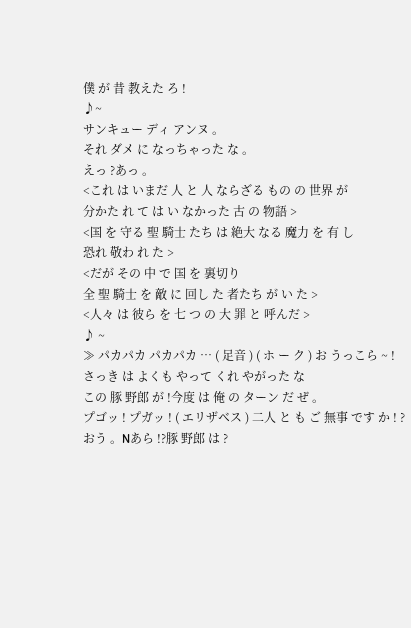僕 が 昔 教えた ろ !
♪~
サンキュー ディ アンヌ 。
それ ダメ に なっちゃった な 。
えっ ?あっ 。
<これ は いまだ 人 と 人 ならざる もの の 世界 が
分かた れ て は い なかった 古 の 物語 >
<国 を 守る 聖 騎士 たち は 絶大 なる 魔力 を 有 し
恐れ 敬わ れ た >
<だが その 中 で 国 を 裏切り
全 聖 騎士 を 敵 に 回し た 者たち が い た >
<人々 は 彼ら を 七 つ の 大 罪 と 呼んだ >
♪ ~
≫ パカパカ パカパカ … ( 足音 ) ( ホ ー ク ) お うっこら ~ !
さっき は よくも やって くれ やがった な
この 豚 野郎 が !今度 は 俺 の ターン だ ぜ 。
プゴッ ! プガッ ! ( エリザベス ) 二人 と も ご 無事 です か ! ?
おう 。Nあら !?豚 野郎 は ?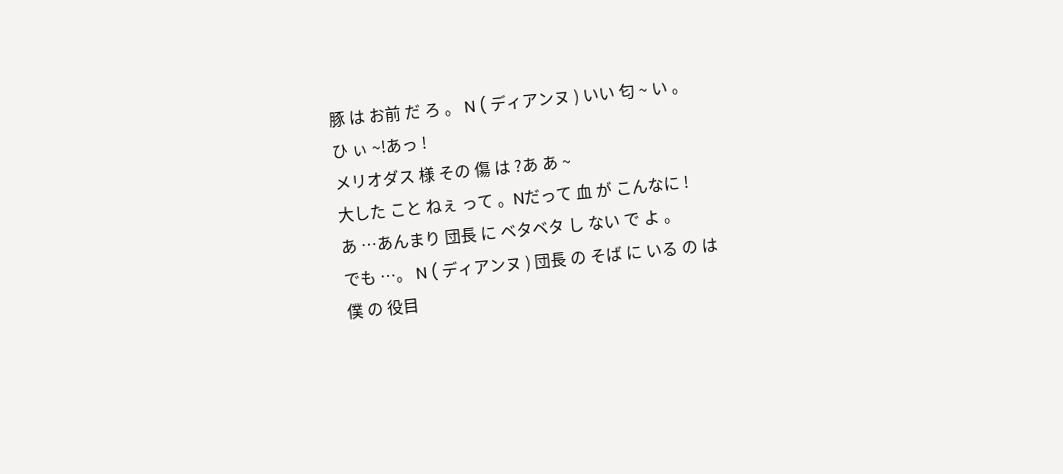豚 は お前 だ ろ 。 N ( ディアンヌ ) いい 匂 ~ い 。
ひ ぃ ~!あっ !
メリオダス 様 その 傷 は ?あ あ ~
大した こと ねぇ って 。Nだって 血 が こんなに !
あ …あんまり 団長 に ベタベタ し ない で よ 。
でも …。 N ( ディアンヌ ) 団長 の そば に いる の は
僕 の 役目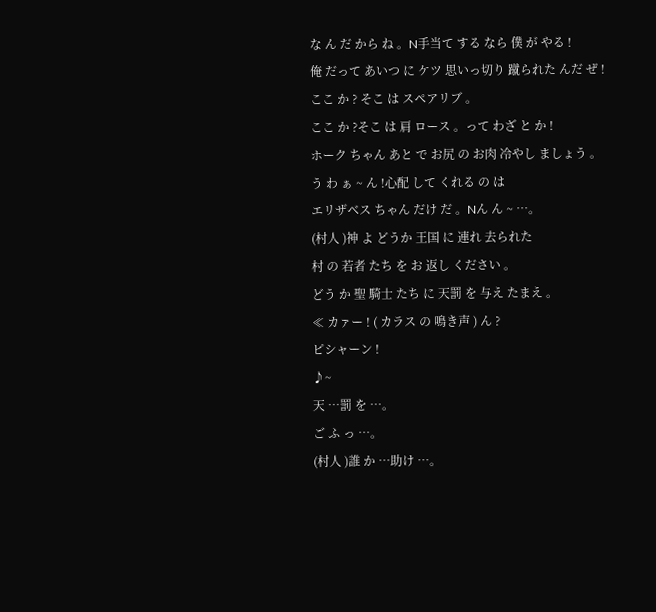な ん だ から ね 。N手当て する なら 僕 が やる !
俺 だって あいつ に ケツ 思いっ切り 蹴られた んだ ぜ !
ここ か ? そこ は スペアリブ 。
ここ か ?そこ は 肩 ロース 。って わざ と か !
ホーク ちゃん あと で お尻 の お肉 冷やし ましょう 。
う わ ぁ ~ ん !心配 して くれる の は
エリザベス ちゃん だけ だ 。Nん ん ~ …。
(村人 )神 よ どうか 王国 に 連れ 去られた
村 の 若者 たち を お 返し ください 。
どう か 聖 騎士 たち に 天罰 を 与え たまえ 。
≪ カァー ! ( カラス の 鳴き声 ) ん ?
ピシャーン !
♪~
天 …罰 を …。
ご ふ っ …。
(村人 )誰 か …助け …。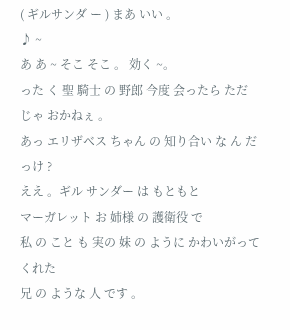( ギルサンダ ー ) まあ いい 。
♪ ~
あ あ ~ そこ そこ 。 効く ~。
った く 聖 騎士 の 野郎 今度 会ったら ただ じゃ おかねぇ 。
あっ エリザベス ちゃん の 知り合い な ん だ っけ ?
ええ 。ギル サンダー は もともと
マーガレット お 姉様 の 護衛役 で
私 の こと も 実の 妹 の ように かわいがって くれた
兄 の ような 人 です 。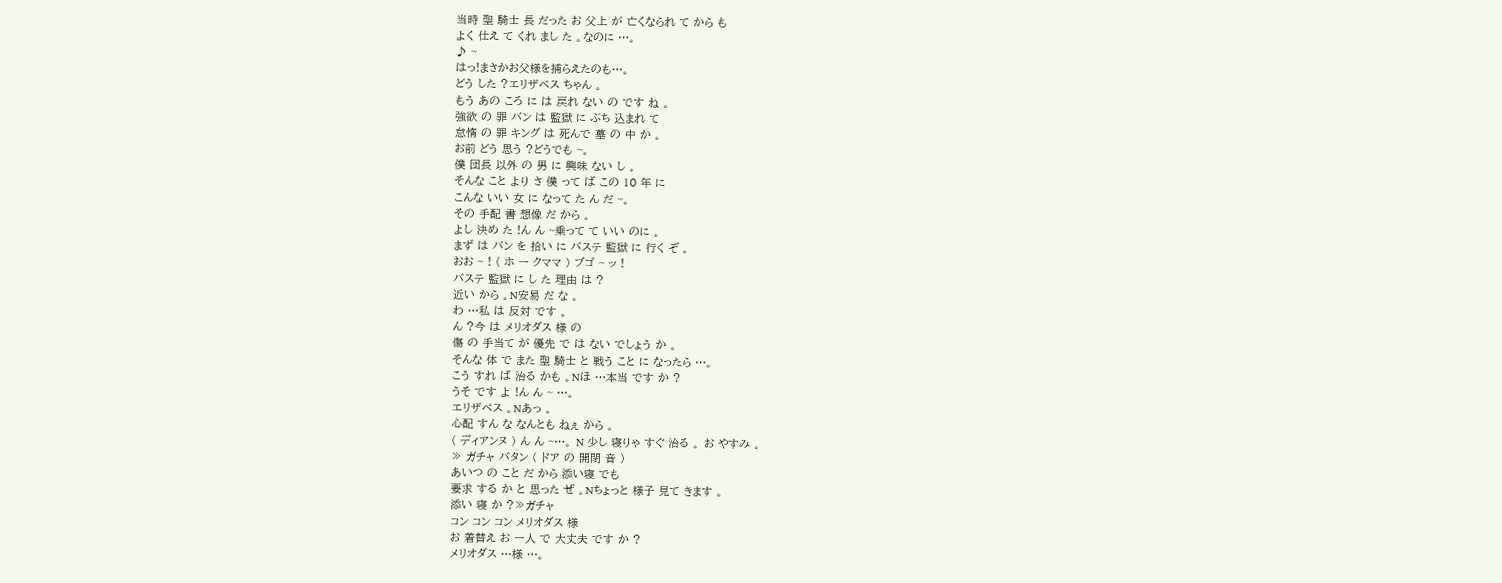当時 聖 騎士 長 だった お 父上 が 亡くなられ て から も
よく 仕え て くれ まし た 。なのに …。
♪ ~
はっ!まさかお父様を捕らえたのも…。
どう した ?エリザベス ちゃん 。
もう あの ころ に は 戻れ ない の です ね 。
強欲 の 罪 バン は 監獄 に ぶち 込まれ て
怠惰 の 罪 キング は 死んで 墓 の 中 か 。
お前 どう 思う ?どうでも ~。
僕 団長 以外 の 男 に 興味 ない し 。
そんな こと より さ 僕 って ば この 10 年 に
こんな いい 女 に なって た ん だ ~。
その 手配 書 想像 だ から 。
よし 決め た !ん ん ~乗って て いい のに 。
まず は バン を 拾い に バステ 監獄 に 行く ぞ 。
おお ~ ! ( ホ ー クママ ) ブゴ ~ ッ !
バステ 監獄 に し た 理由 は ?
近い から 。N安易 だ な 。
わ …私 は 反対 です 。
ん ?今 は メリオダス 様 の
傷 の 手当て が 優先 で は ない でしょう か 。
そんな 体 で また 聖 騎士 と 戦う こと に なったら …。
こう すれ ば 治る かも 。Nほ …本当 です か ?
うそ です よ !ん ん ~ …。
エリザベス 。Nあっ 。
心配 すん な なんとも ねぇ から 。
( ディアンヌ ) ん ん ~…。 N 少し 寝りゃ すぐ 治る 。 お やすみ 。
≫ ガチャ バタン ( ドア の 開閉 音 )
あいつ の こと だ から 添い寝 でも
要求 する か と 思った ぜ 。Nちょっと 様子 見て きます 。
添い 寝 か ?≫ガチャ
コン コン コン メリオダス 様
お 着替え お 一人 で 大丈夫 です か ?
メリオダス …様 …。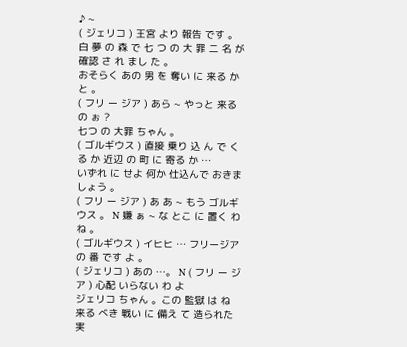♪ ~
( ジェリコ ) 王宮 より 報告 です 。
白 夢 の 森 で 七 つ の 大 罪 二 名 が 確認 さ れ まし た 。
おそらく あの 男 を 奪い に 来る か と 。
( フリ ー ジア ) あら ~ やっと 来る の ぉ ?
七つ の 大罪 ちゃん 。
( ゴルギウス ) 直接 乗り 込 ん で くる か 近辺 の 町 に 寄る か …
いずれ に せよ 何か 仕込んで おきましょう 。
( フリ ー ジア ) あ あ ~ もう ゴルギウス 。 N 嫌 ぁ ~ な とこ に 置く わ ね 。
( ゴルギウス ) イヒヒ … フリージア の 番 です よ 。
( ジェリコ ) あの …。 N ( フリ ー ジア ) 心配 いらない わ よ
ジェリコ ちゃん 。この 監獄 は ね
来る べき 戦い に 備え て 造られた 実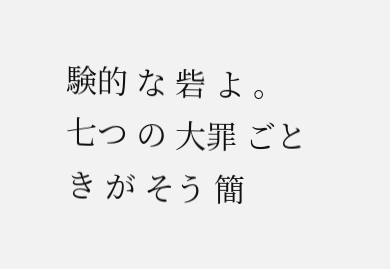験的 な 砦 よ 。
七つ の 大罪 ごとき が そう 簡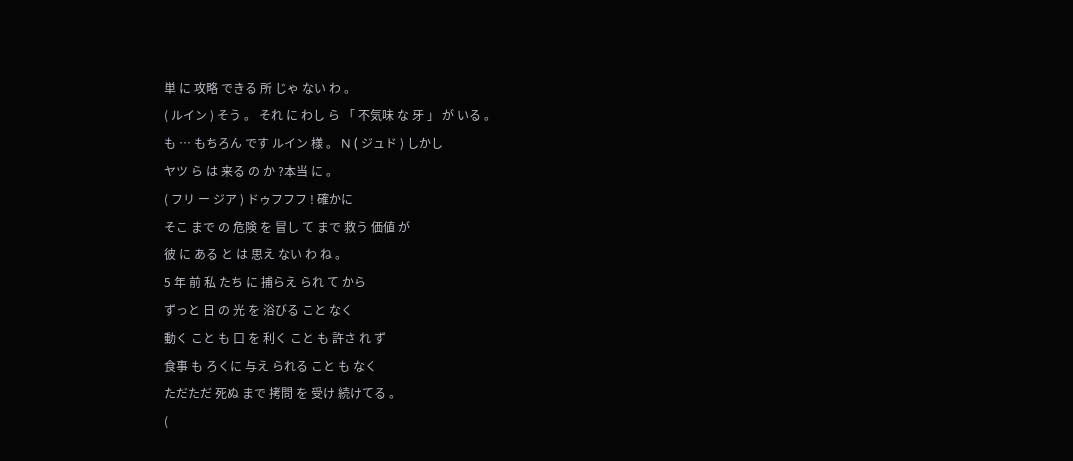単 に 攻略 できる 所 じゃ ない わ 。
( ルイン ) そう 。 それ に わし ら 「 不気味 な 牙 」 が いる 。
も … もちろん です ルイン 様 。 N ( ジュド ) しかし
ヤツ ら は 来る の か ?本当 に 。
( フリ ー ジア ) ドゥフフフ ! 確かに
そこ まで の 危険 を 冒し て まで 救う 価値 が
彼 に ある と は 思え ない わ ね 。
5 年 前 私 たち に 捕らえ られ て から
ずっと 日 の 光 を 浴びる こと なく
動く こと も 口 を 利く こと も 許さ れ ず
食事 も ろくに 与え られる こと も なく
ただただ 死ぬ まで 拷問 を 受け 続けてる 。
(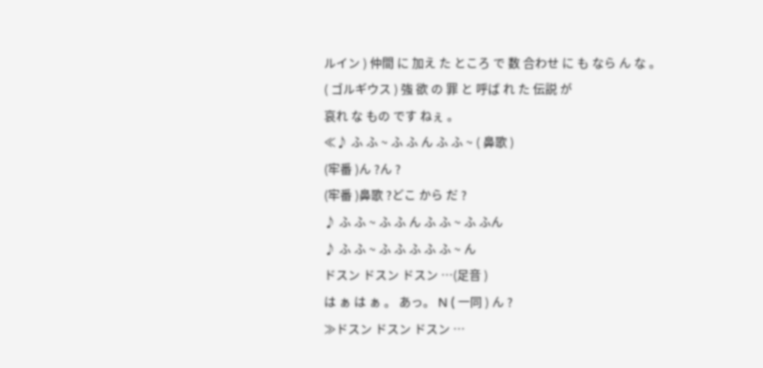ルイン ) 仲間 に 加え た ところ で 数 合わせ に も なら ん な 。
( ゴルギウス ) 強 欲 の 罪 と 呼ば れ た 伝説 が
哀れ な もの です ねぇ 。
≪♪ ふ ふ ~ ふ ふ ん ふ ふ ~ ( 鼻歌 )
(牢番 )ん ?ん ?
(牢番 )鼻歌 ?どこ から だ ?
♪ ふ ふ ~ ふ ふ ん ふ ふ ~ ふ ふん
♪ ふ ふ ~ ふ ふ ふ ふ ふ ~ ん
ドスン ドスン ドスン …(足音 )
は ぁ は ぁ 。 あっ。 N ( 一同 ) ん ?
≫ドスン ドスン ドスン …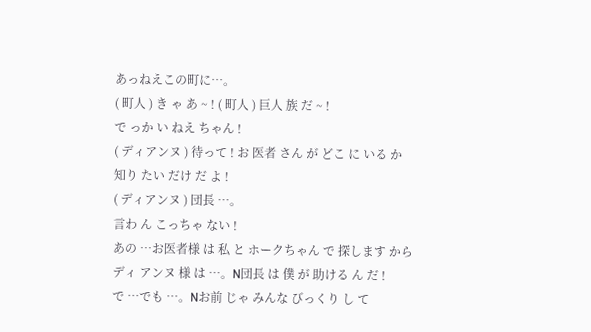あっねえこの町に…。
( 町人 ) き ゃ あ ~ ! ( 町人 ) 巨人 族 だ ~ !
で っか い ねえ ちゃん !
( ディアンヌ ) 待って ! お 医者 さん が どこ に いる か
知り たい だけ だ よ !
( ディアンヌ ) 団長 …。
言わ ん こっちゃ ない !
あの …お医者様 は 私 と ホークちゃん で 探します から
ディ アンヌ 様 は …。N団長 は 僕 が 助ける ん だ !
で …でも …。Nお前 じゃ みんな びっくり し て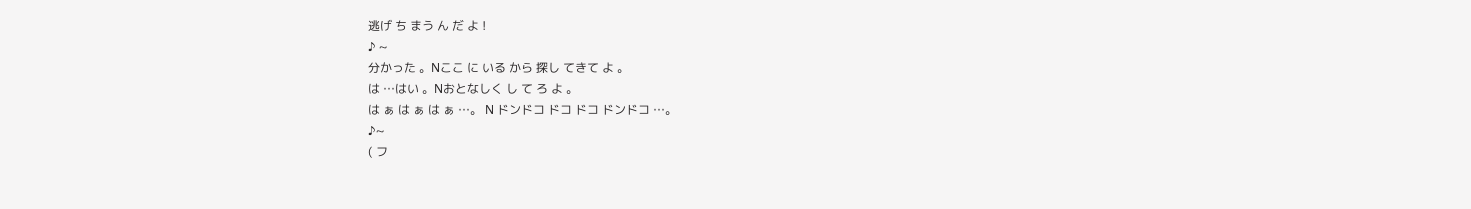逃げ ち まう ん だ よ !
♪ ~
分かった 。Nここ に いる から 探し てきて よ 。
は …はい 。Nおとなしく し て ろ よ 。
は ぁ は ぁ は ぁ …。 N ドンドコ ドコ ドコ ドンドコ …。
♪~
( フ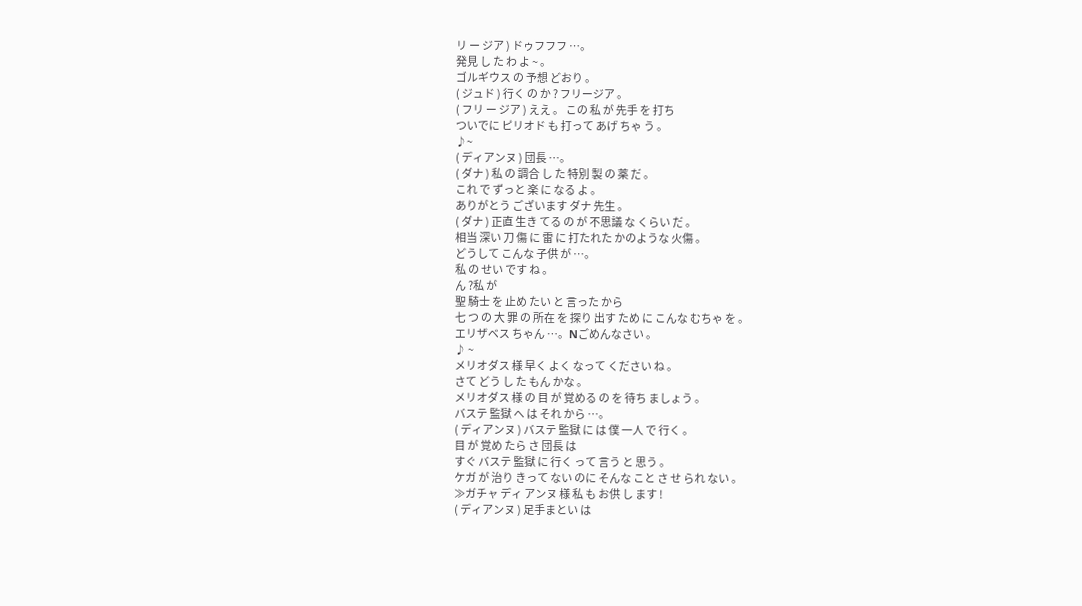リ ー ジア ) ドゥフフフ …。
発見 し た わ よ ~ 。
ゴルギウス の 予想 どおり 。
( ジュド ) 行く の か ? フリージア 。
( フリ ー ジア ) ええ 。 この 私 が 先手 を 打ち
ついでに ピリオド も 打って あげ ちゃ う 。
♪~
( ディアンヌ ) 団長 …。
( ダナ ) 私 の 調合 し た 特別 製 の 薬 だ 。
これ で ずっと 楽 に なる よ 。
ありがとう ございます ダナ 先生 。
( ダナ ) 正直 生き てる の が 不思議 な くらい だ 。
相当 深い 刀 傷 に 雷 に 打たれた かのような 火傷 。
どうして こんな 子供 が …。
私 の せい です ね 。
ん ?私 が
聖 騎士 を 止め たい と 言った から
七 つ の 大 罪 の 所在 を 探り 出す ため に こんな むちゃ を 。
エリザベス ちゃん …。Nごめんなさい 。
♪ ~
メリオダス 様 早く よく なって ください ね 。
さて どう し た もん かな 。
メリオダス 様 の 目 が 覚める の を 待ち ましょう 。
バステ 監獄 へ は それ から …。
( ディアンヌ ) バステ 監獄 に は 僕 一人 で 行く 。
目 が 覚め たら さ 団長 は
すぐ バステ 監獄 に 行く って 言う と 思う 。
ケガ が 治り きって ない のに そんな こと さ せ られ ない 。
≫ガチャ ディ アンヌ 様 私 も お供 し ます !
( ディアンヌ ) 足手まとい は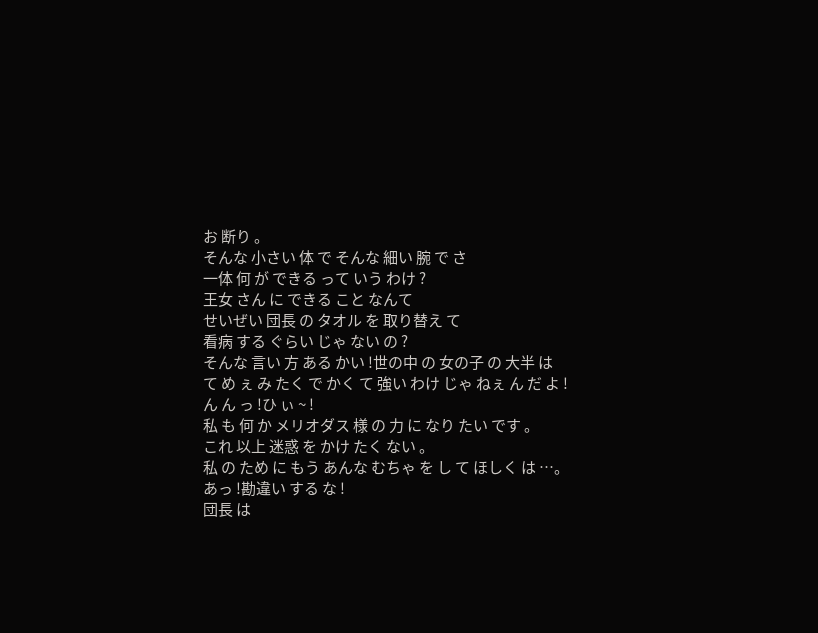お 断り 。
そんな 小さい 体 で そんな 細い 腕 で さ
一体 何 が できる って いう わけ ?
王女 さん に できる こと なんて
せいぜい 団長 の タオル を 取り替え て
看病 する ぐらい じゃ ない の ?
そんな 言い 方 ある かい !世の中 の 女の子 の 大半 は
て め ぇ み たく で かく て 強い わけ じゃ ねぇ ん だ よ !
ん ん っ !ひ ぃ ~ !
私 も 何 か メリオダス 様 の 力 に なり たい です 。
これ 以上 迷惑 を かけ たく ない 。
私 の ため に もう あんな むちゃ を し て ほしく は …。
あっ !勘違い する な !
団長 は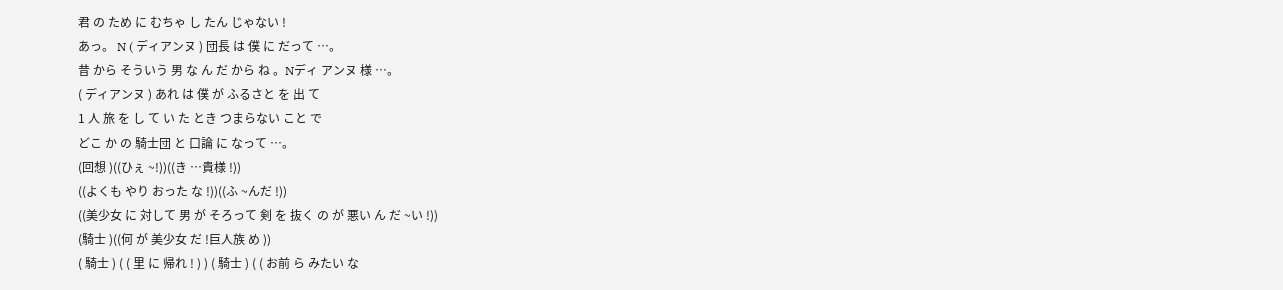君 の ため に むちゃ し たん じゃない !
あっ。 N ( ディアンヌ ) 団長 は 僕 に だって …。
昔 から そういう 男 な ん だ から ね 。Nディ アンヌ 様 …。
( ディアンヌ ) あれ は 僕 が ふるさと を 出 て
1 人 旅 を し て い た とき つまらない こと で
どこ か の 騎士団 と 口論 に なって …。
(回想 )((ひぇ ~!))((き …貴様 !))
((よくも やり おった な !))((ふ ~んだ !))
((美少女 に 対して 男 が そろって 剣 を 抜く の が 悪い ん だ ~い !))
(騎士 )((何 が 美少女 だ !巨人族 め ))
( 騎士 ) ( ( 里 に 帰れ ! ) ) ( 騎士 ) ( ( お前 ら みたい な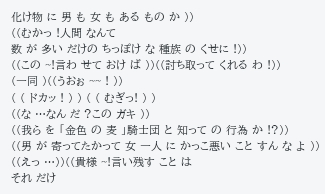化け物 に 男 も 女 も ある もの か ))
((むかっ !人間 なんて
数 が 多い だけの ちっぽけ な 種族 の くせに !))
((この ~!言わ せて おけ ば ))((討ち取って くれる わ !))
(一同 )((うおぉ ~~ ! ))
( ( ドカッ ! ) ) ( ( むぎっ! ) )
((な …なん だ ?この ガキ ))
((我ら を 「金色 の 麦 」騎士団 と 知って の 行為 か !?))
((男 が 寄ってたかって 女 一人 に かっこ悪い こと すん な よ ))
((えっ …))((貴様 ~!言い残す こと は
それ だけ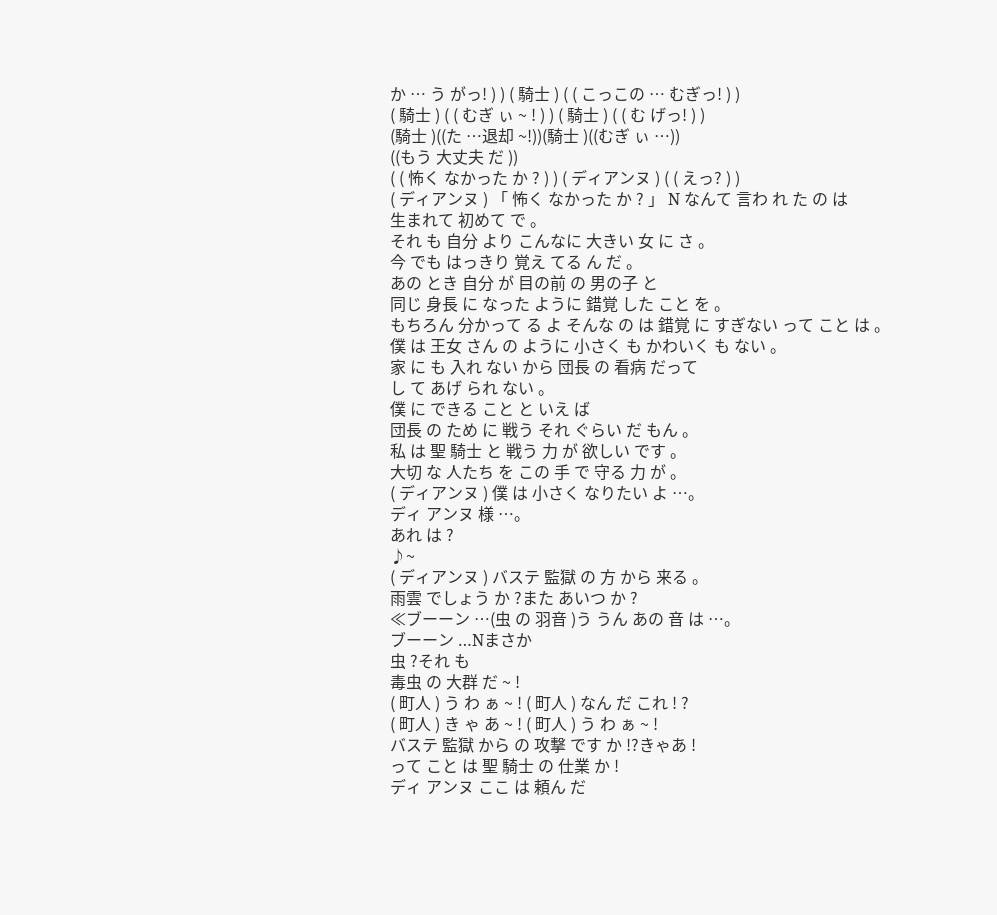か … う がっ! ) ) ( 騎士 ) ( ( こっこの … むぎっ! ) )
( 騎士 ) ( ( むぎ ぃ ~ ! ) ) ( 騎士 ) ( ( む げっ! ) )
(騎士 )((た …退却 ~!))(騎士 )((むぎ ぃ …))
((もう 大丈夫 だ ))
( ( 怖く なかった か ? ) ) ( ディアンヌ ) ( ( えっ? ) )
( ディアンヌ ) 「 怖く なかった か ? 」 N なんて 言わ れ た の は
生まれて 初めて で 。
それ も 自分 より こんなに 大きい 女 に さ 。
今 でも はっきり 覚え てる ん だ 。
あの とき 自分 が 目の前 の 男の子 と
同じ 身長 に なった ように 錯覚 した こと を 。
もちろん 分かって る よ そんな の は 錯覚 に すぎない って こと は 。
僕 は 王女 さん の ように 小さく も かわいく も ない 。
家 に も 入れ ない から 団長 の 看病 だって
し て あげ られ ない 。
僕 に できる こと と いえ ば
団長 の ため に 戦う それ ぐらい だ もん 。
私 は 聖 騎士 と 戦う 力 が 欲しい です 。
大切 な 人たち を この 手 で 守る 力 が 。
( ディアンヌ ) 僕 は 小さく なりたい よ …。
ディ アンヌ 様 …。
あれ は ?
♪~
( ディアンヌ ) バステ 監獄 の 方 から 来る 。
雨雲 でしょう か ?また あいつ か ?
≪ブーーン …(虫 の 羽音 )う うん あの 音 は …。
ブーーン …Nまさか
虫 ?それ も
毒虫 の 大群 だ ~ !
( 町人 ) う わ ぁ ~ ! ( 町人 ) なん だ これ ! ?
( 町人 ) き ゃ あ ~ ! ( 町人 ) う わ ぁ ~ !
バステ 監獄 から の 攻撃 です か !?きゃあ !
って こと は 聖 騎士 の 仕業 か !
ディ アンヌ ここ は 頼ん だ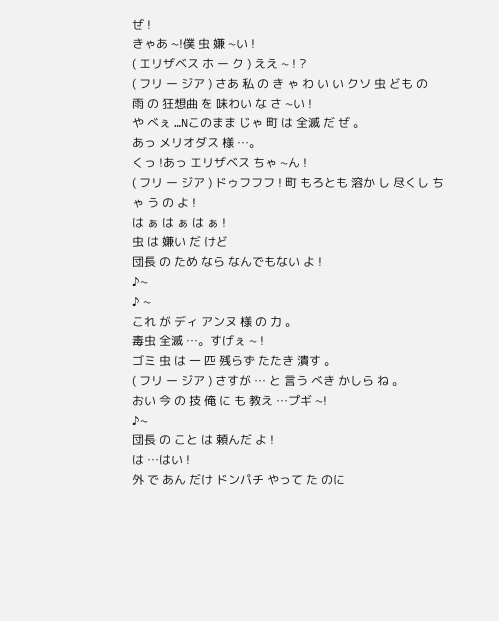ぜ !
きゃあ ~!僕 虫 嫌 ~い !
( エリザベス ホ ー ク ) ええ ~ ! ?
( フリ ー ジア ) さあ 私 の き ゃ わ い い クソ 虫 ども の
雨 の 狂想曲 を 味わい な さ ~い !
や べぇ …Nこのまま じゃ 町 は 全滅 だ ぜ 。
あっ メリオダス 様 …。
くっ !あっ エリザベス ちゃ ~ん !
( フリ ー ジア ) ドゥフフフ ! 町 もろとも 溶か し 尽くし ちゃ う の よ !
は ぁ は ぁ は ぁ !
虫 は 嫌い だ けど
団長 の ため なら なんでもない よ !
♪~
♪ ~
これ が ディ アンヌ 様 の 力 。
毒虫 全滅 …。すげぇ ~ !
ゴミ 虫 は 一 匹 残らず たたき 潰す 。
( フリ ー ジア ) さすが … と 言う べき かしら ね 。
おい 今 の 技 俺 に も 教え …プギ ~!
♪~
団長 の こと は 頼んだ よ !
は …はい !
外 で あん だけ ドンパチ やって た のに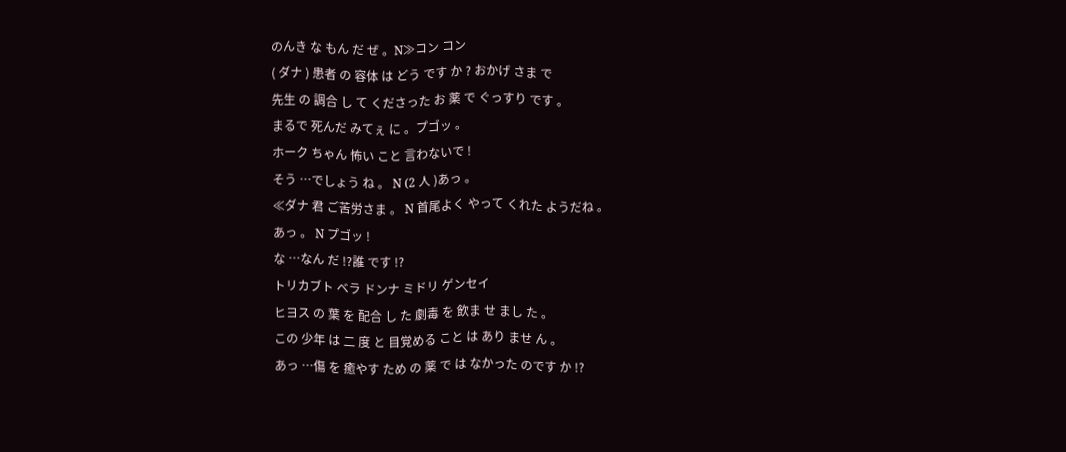のんき な もん だ ぜ 。N≫コン コン
( ダナ ) 患者 の 容体 は どう です か ? おかげ さま で
先生 の 調合 し て くださった お 薬 で ぐっすり です 。
まるで 死んだ みてぇ に 。プゴッ 。
ホーク ちゃん 怖い こと 言わないで !
そう …でしょう ね 。 N (2 人 )あっ 。
≪ダナ 君 ご苦労さま 。 N 首尾よく やって くれた ようだね 。
あっ 。 N プゴッ !
な …なん だ !?誰 です !?
トリカブト ベラ ドンナ ミドリ ゲンセイ
ヒヨス の 葉 を 配合 し た 劇毒 を 飲ま せ まし た 。
この 少年 は 二 度 と 目覚める こと は あり ませ ん 。
あっ …傷 を 癒やす ため の 薬 で は なかった のです か !?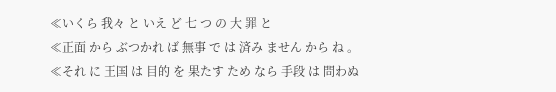≪いくら 我々 と いえ ど 七 つ の 大 罪 と
≪正面 から ぶつかれ ば 無事 で は 済み ません から ね 。
≪それ に 王国 は 目的 を 果たす ため なら 手段 は 問わぬ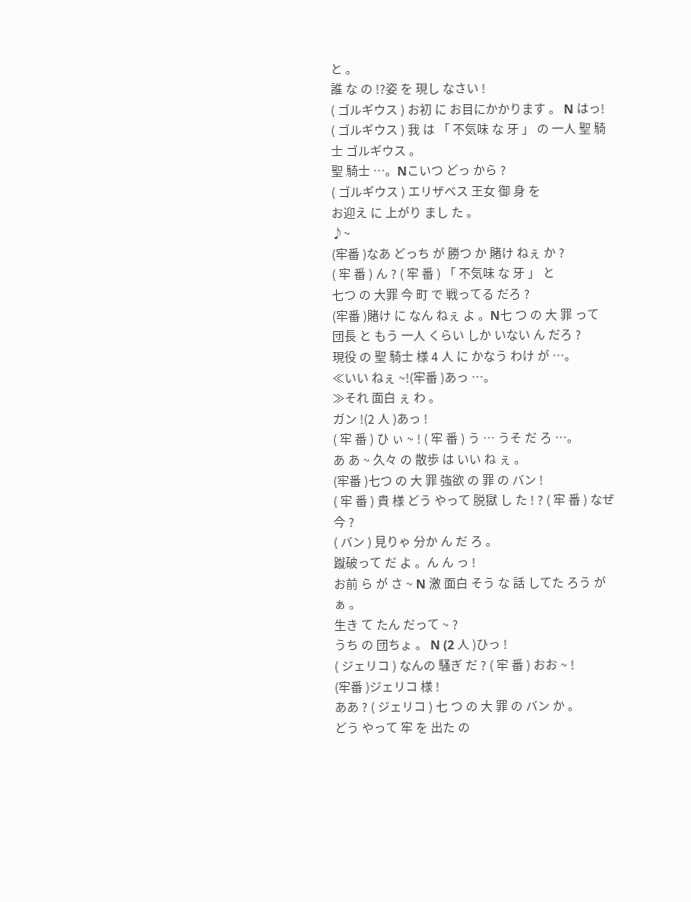と 。
誰 な の !?姿 を 現し なさい !
( ゴルギウス ) お初 に お目にかかります 。 N はっ!
( ゴルギウス ) 我 は 「 不気味 な 牙 」 の 一人 聖 騎士 ゴルギウス 。
聖 騎士 …。Nこいつ どっ から ?
( ゴルギウス ) エリザベス 王女 御 身 を
お迎え に 上がり まし た 。
♪~
(牢番 )なあ どっち が 勝つ か 賭け ねぇ か ?
( 牢 番 ) ん ? ( 牢 番 ) 「 不気味 な 牙 」 と
七つ の 大罪 今 町 で 戦ってる だろ ?
(牢番 )賭け に なん ねぇ よ 。N七 つ の 大 罪 って
団長 と もう 一人 くらい しか いない ん だろ ?
現役 の 聖 騎士 様 4 人 に かなう わけ が …。
≪いい ねぇ ~!(牢番 )あっ …。
≫それ 面白 ぇ わ 。
ガン !(2 人 )あっ !
( 牢 番 ) ひ ぃ ~ ! ( 牢 番 ) う … うそ だ ろ …。
あ あ ~ 久々 の 散歩 は いい ね ぇ 。
(牢番 )七つ の 大 罪 強欲 の 罪 の バン !
( 牢 番 ) 貴 様 どう やって 脱獄 し た ! ? ( 牢 番 ) なぜ 今 ?
( バン ) 見りゃ 分か ん だ ろ 。
蹴破って だ よ 。ん ん っ !
お前 ら が さ ~ N 激 面白 そう な 話 してた ろう がぁ 。
生き て たん だって ~ ?
うち の 団ちょ 。 N (2 人 )ひっ !
( ジェリコ ) なんの 騒ぎ だ ? ( 牢 番 ) おお ~ !
(牢番 )ジェリコ 様 !
ああ ? ( ジェリコ ) 七 つ の 大 罪 の バン か 。
どう やって 牢 を 出た の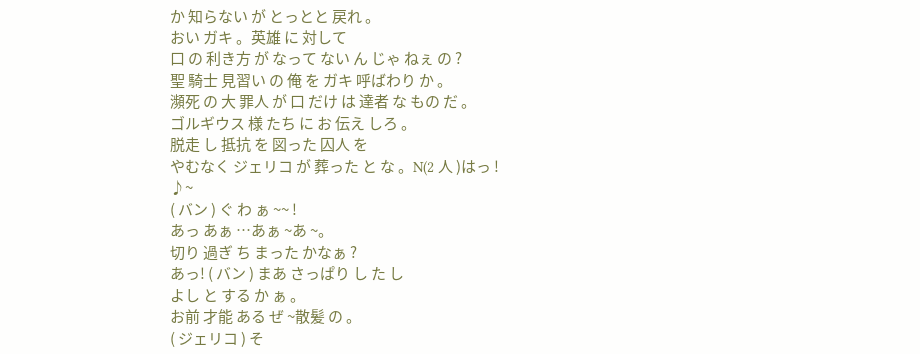か 知らない が とっとと 戻れ 。
おい ガキ 。英雄 に 対して
口 の 利き方 が なって ない ん じゃ ねぇ の ?
聖 騎士 見習い の 俺 を ガキ 呼ばわり か 。
瀕死 の 大 罪人 が 口 だけ は 達者 な もの だ 。
ゴルギウス 様 たち に お 伝え しろ 。
脱走 し 抵抗 を 図った 囚人 を
やむなく ジェリコ が 葬った と な 。N(2 人 )はっ !
♪~
( バン ) ぐ わ ぁ ~~ !
あっ あぁ …あぁ ~あ ~。
切り 過ぎ ち まった かなぁ ?
あっ! ( バン ) まあ さっぱり し た し
よし と する か ぁ 。
お前 才能 ある ぜ ~散髪 の 。
( ジェリコ ) そ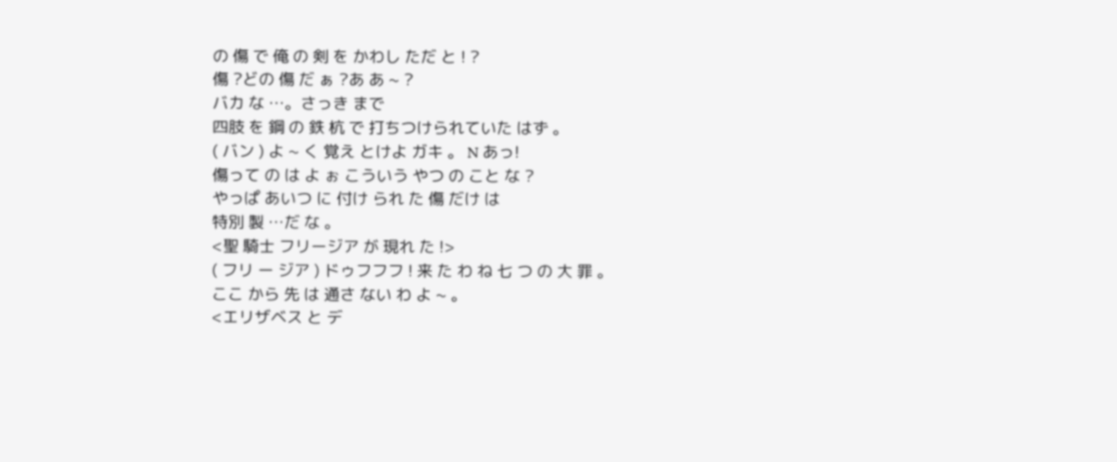の 傷 で 俺 の 剣 を かわし ただ と ! ?
傷 ?どの 傷 だ ぁ ?あ あ ~ ?
バカ な …。さっき まで
四肢 を 鋼 の 鉄 杭 で 打ちつけられていた はず 。
( バン ) よ ~ く 覚え とけよ ガキ 。 N あっ!
傷って の は よ ぉ こういう やつ の こと な ?
やっぱ あいつ に 付け られ た 傷 だけ は
特別 製 …だ な 。
<聖 騎士 フリージア が 現れ た !>
( フリ ー ジア ) ドゥフフフ ! 来 た わ ね 七 つ の 大 罪 。
ここ から 先 は 通さ ない わ よ ~ 。
<エリザベス と デ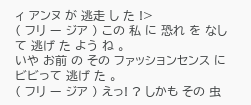ィ アンヌ が 逃走 し た !>
( フリ ー ジア ) この 私 に 恐れ を なし て 逃げ た よう ね 。
いや お前 の その ファッションセンス に ビビって 逃げ た 。
( フリ ー ジア ) えっ! ? しかも その 虫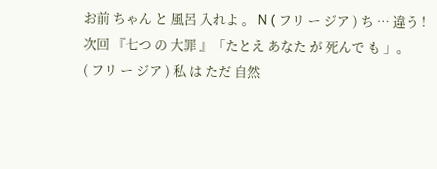お前 ちゃん と 風呂 入れよ 。 N ( フリ ー ジア ) ち … 違う !
次回 『七つ の 大罪 』「たとえ あなた が 死んで も 」。
( フリ ー ジア ) 私 は ただ 自然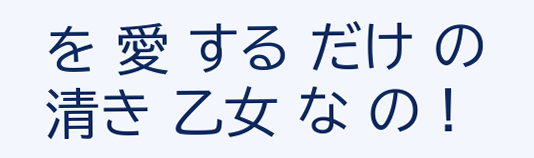を 愛 する だけ の
清き 乙女 な の !